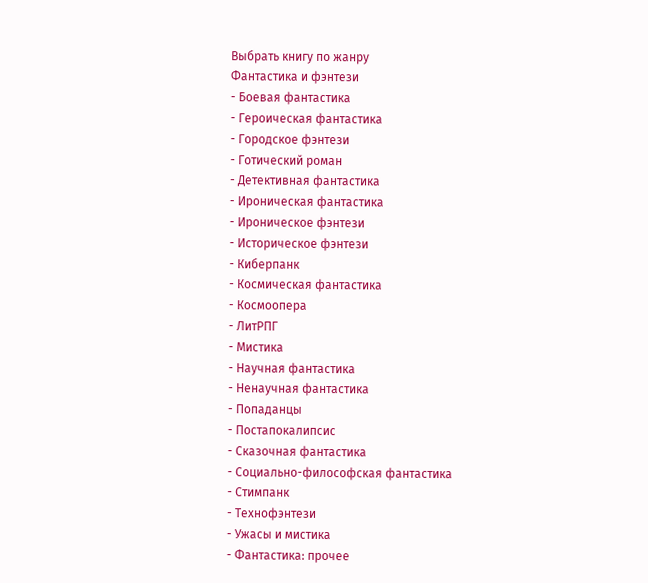Выбрать книгу по жанру
Фантастика и фэнтези
- Боевая фантастика
- Героическая фантастика
- Городское фэнтези
- Готический роман
- Детективная фантастика
- Ироническая фантастика
- Ироническое фэнтези
- Историческое фэнтези
- Киберпанк
- Космическая фантастика
- Космоопера
- ЛитРПГ
- Мистика
- Научная фантастика
- Ненаучная фантастика
- Попаданцы
- Постапокалипсис
- Сказочная фантастика
- Социально-философская фантастика
- Стимпанк
- Технофэнтези
- Ужасы и мистика
- Фантастика: прочее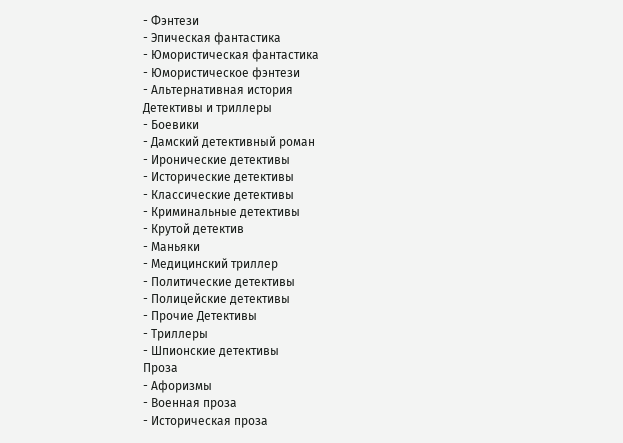- Фэнтези
- Эпическая фантастика
- Юмористическая фантастика
- Юмористическое фэнтези
- Альтернативная история
Детективы и триллеры
- Боевики
- Дамский детективный роман
- Иронические детективы
- Исторические детективы
- Классические детективы
- Криминальные детективы
- Крутой детектив
- Маньяки
- Медицинский триллер
- Политические детективы
- Полицейские детективы
- Прочие Детективы
- Триллеры
- Шпионские детективы
Проза
- Афоризмы
- Военная проза
- Историческая проза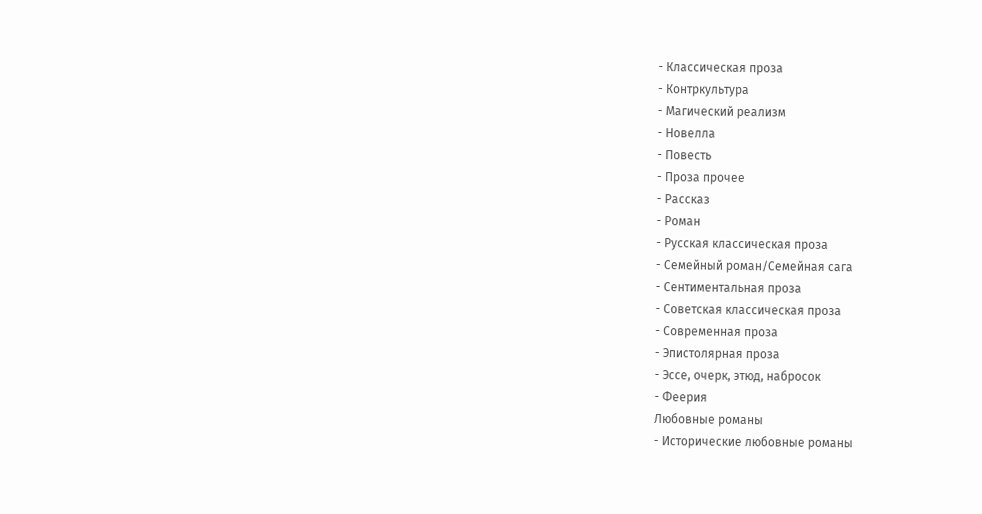- Классическая проза
- Контркультура
- Магический реализм
- Новелла
- Повесть
- Проза прочее
- Рассказ
- Роман
- Русская классическая проза
- Семейный роман/Семейная сага
- Сентиментальная проза
- Советская классическая проза
- Современная проза
- Эпистолярная проза
- Эссе, очерк, этюд, набросок
- Феерия
Любовные романы
- Исторические любовные романы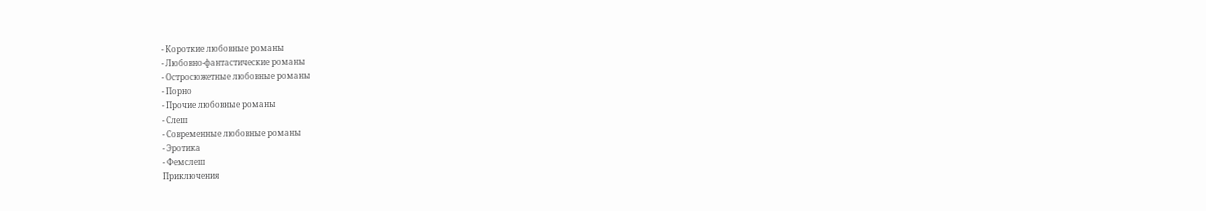- Короткие любовные романы
- Любовно-фантастические романы
- Остросюжетные любовные романы
- Порно
- Прочие любовные романы
- Слеш
- Современные любовные романы
- Эротика
- Фемслеш
Приключения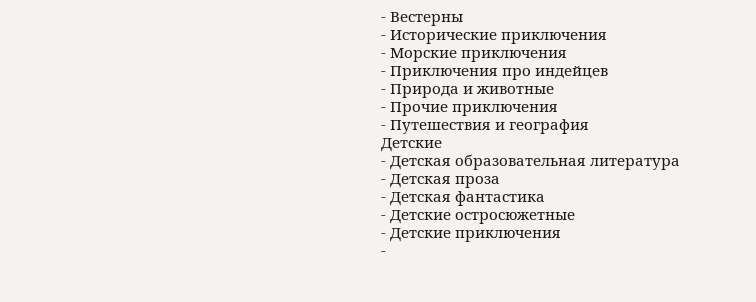- Вестерны
- Исторические приключения
- Морские приключения
- Приключения про индейцев
- Природа и животные
- Прочие приключения
- Путешествия и география
Детские
- Детская образовательная литература
- Детская проза
- Детская фантастика
- Детские остросюжетные
- Детские приключения
-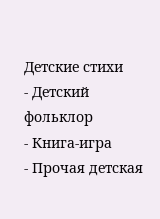Детские стихи
- Детский фольклор
- Книга-игра
- Прочая детская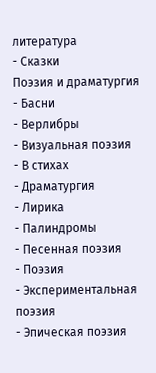литература
- Сказки
Поэзия и драматургия
- Басни
- Верлибры
- Визуальная поэзия
- В стихах
- Драматургия
- Лирика
- Палиндромы
- Песенная поэзия
- Поэзия
- Экспериментальная поэзия
- Эпическая поэзия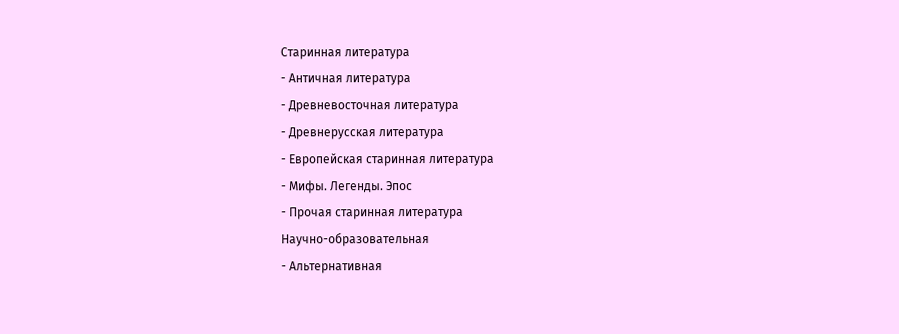Старинная литература
- Античная литература
- Древневосточная литература
- Древнерусская литература
- Европейская старинная литература
- Мифы. Легенды. Эпос
- Прочая старинная литература
Научно-образовательная
- Альтернативная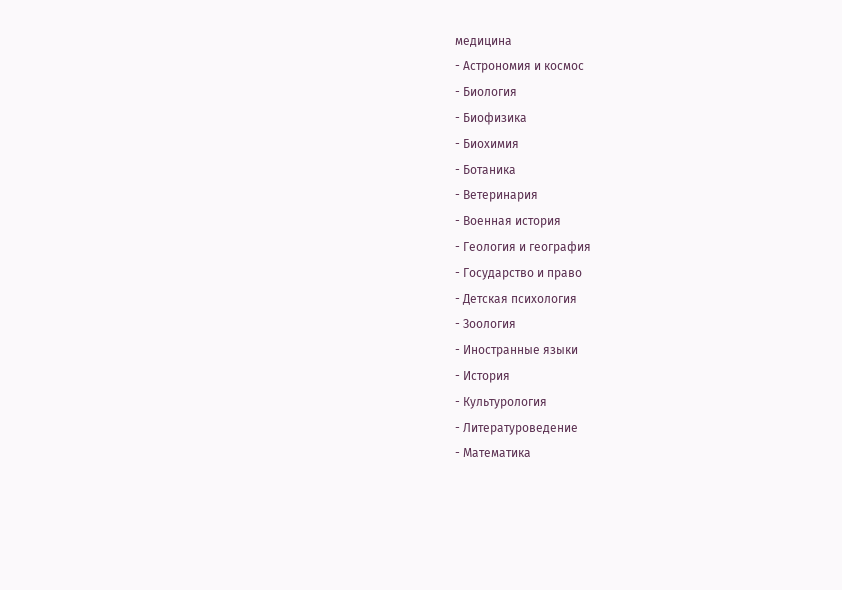медицина
- Астрономия и космос
- Биология
- Биофизика
- Биохимия
- Ботаника
- Ветеринария
- Военная история
- Геология и география
- Государство и право
- Детская психология
- Зоология
- Иностранные языки
- История
- Культурология
- Литературоведение
- Математика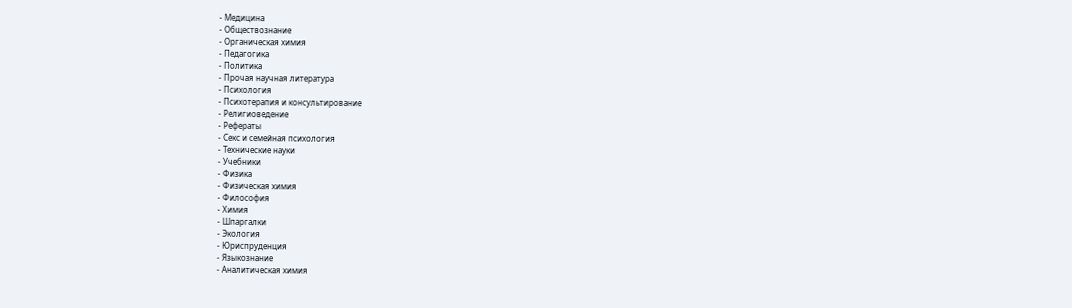- Медицина
- Обществознание
- Органическая химия
- Педагогика
- Политика
- Прочая научная литература
- Психология
- Психотерапия и консультирование
- Религиоведение
- Рефераты
- Секс и семейная психология
- Технические науки
- Учебники
- Физика
- Физическая химия
- Философия
- Химия
- Шпаргалки
- Экология
- Юриспруденция
- Языкознание
- Аналитическая химия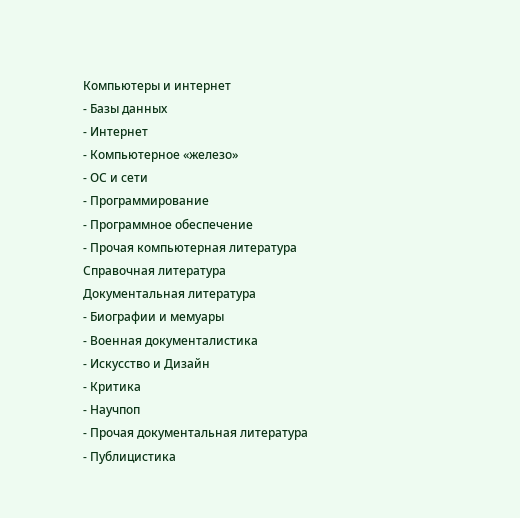Компьютеры и интернет
- Базы данных
- Интернет
- Компьютерное «железо»
- ОС и сети
- Программирование
- Программное обеспечение
- Прочая компьютерная литература
Справочная литература
Документальная литература
- Биографии и мемуары
- Военная документалистика
- Искусство и Дизайн
- Критика
- Научпоп
- Прочая документальная литература
- Публицистика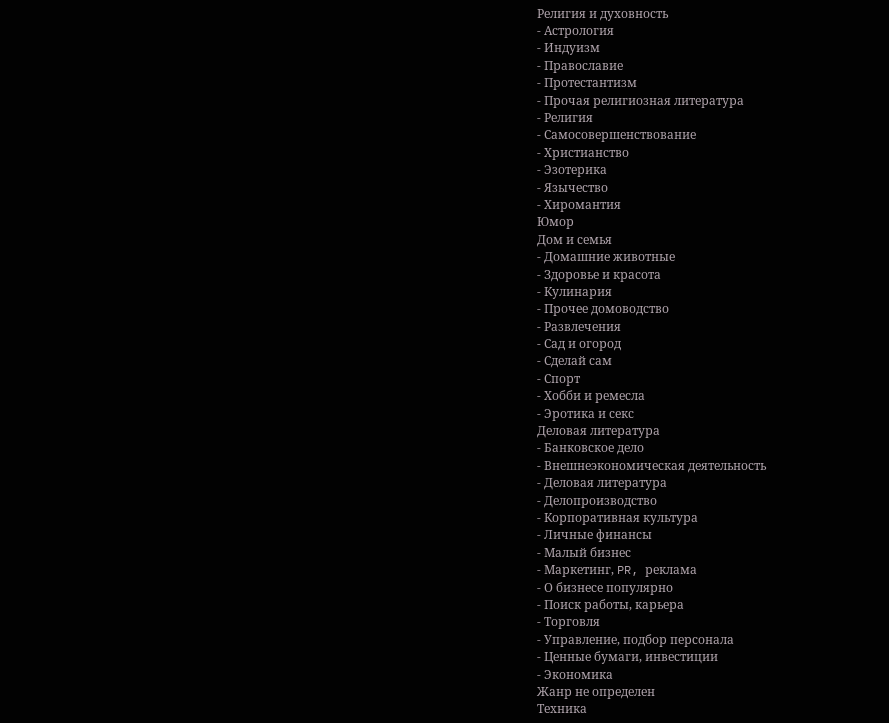Религия и духовность
- Астрология
- Индуизм
- Православие
- Протестантизм
- Прочая религиозная литература
- Религия
- Самосовершенствование
- Христианство
- Эзотерика
- Язычество
- Хиромантия
Юмор
Дом и семья
- Домашние животные
- Здоровье и красота
- Кулинария
- Прочее домоводство
- Развлечения
- Сад и огород
- Сделай сам
- Спорт
- Хобби и ремесла
- Эротика и секс
Деловая литература
- Банковское дело
- Внешнеэкономическая деятельность
- Деловая литература
- Делопроизводство
- Корпоративная культура
- Личные финансы
- Малый бизнес
- Маркетинг, PR, реклама
- О бизнесе популярно
- Поиск работы, карьера
- Торговля
- Управление, подбор персонала
- Ценные бумаги, инвестиции
- Экономика
Жанр не определен
Техника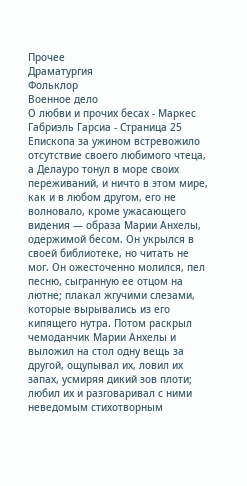Прочее
Драматургия
Фольклор
Военное дело
О любви и прочих бесах - Маркес Габриэль Гарсиа - Страница 25
Епископа за ужином встревожило отсутствие своего любимого чтеца, а Делауро тонул в море своих переживаний, и ничто в этом мире, как и в любом другом, его не волновало, кроме ужасающего видения — образа Марии Анхелы, одержимой бесом. Он укрылся в своей библиотеке, но читать не мог. Он ожесточенно молился, пел песню, сыгранную ее отцом на лютне; плакал жгучими слезами, которые вырывались из его кипящего нутра. Потом раскрыл чемоданчик Марии Анхелы и выложил на стол одну вещь за другой, ощупывал их, ловил их запах, усмиряя дикий зов плоти; любил их и разговаривал с ними неведомым стихотворным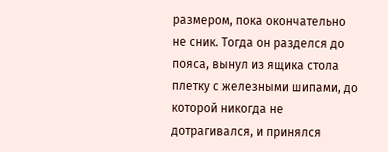размером, пока окончательно не сник. Тогда он разделся до пояса, вынул из ящика стола плетку с железными шипами, до которой никогда не дотрагивался, и принялся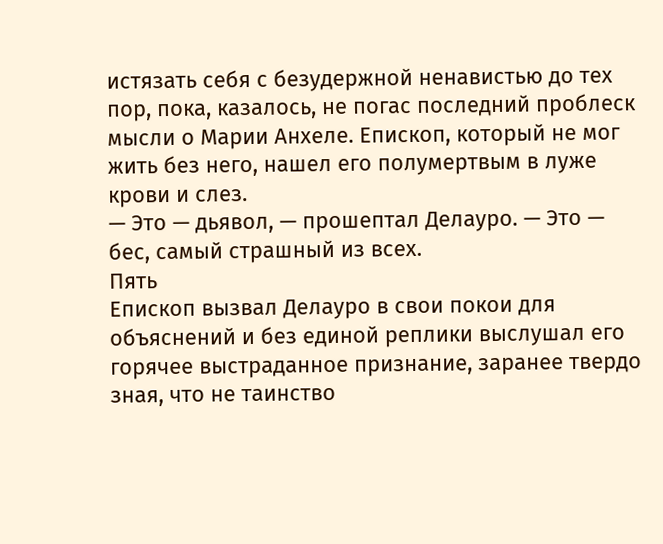истязать себя с безудержной ненавистью до тех пор, пока, казалось, не погас последний проблеск мысли о Марии Анхеле. Епископ, который не мог жить без него, нашел его полумертвым в луже крови и слез.
— Это — дьявол, — прошептал Делауро. — Это — бес, самый страшный из всех.
Пять
Епископ вызвал Делауро в свои покои для объяснений и без единой реплики выслушал его горячее выстраданное признание, заранее твердо зная, что не таинство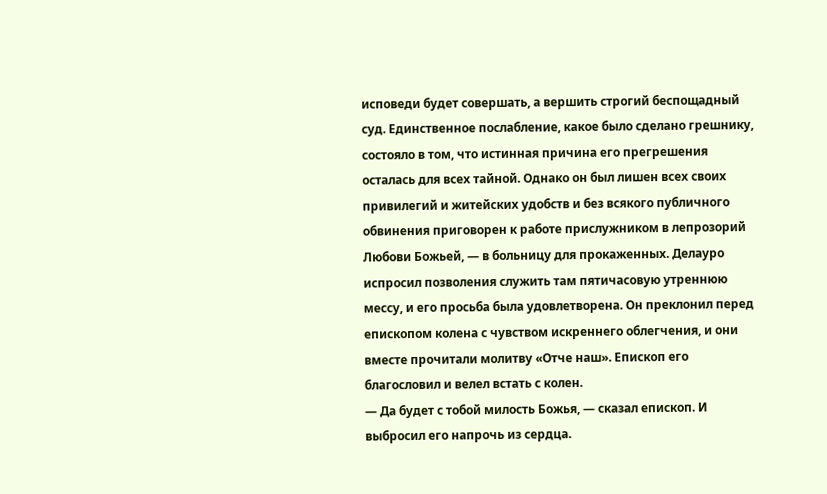исповеди будет совершать, а вершить строгий беспощадный суд. Единственное послабление, какое было сделано грешнику, состояло в том, что истинная причина его прегрешения осталась для всех тайной. Однако он был лишен всех своих привилегий и житейских удобств и без всякого публичного обвинения приговорен к работе прислужником в лепрозорий Любови Божьей, — в больницу для прокаженных. Делауро испросил позволения служить там пятичасовую утреннюю мессу, и его просьба была удовлетворена. Он преклонил перед епископом колена с чувством искреннего облегчения, и они вместе прочитали молитву «Отче наш». Епископ его благословил и велел встать с колен.
— Да будет с тобой милость Божья, — сказал епископ. И выбросил его напрочь из сердца.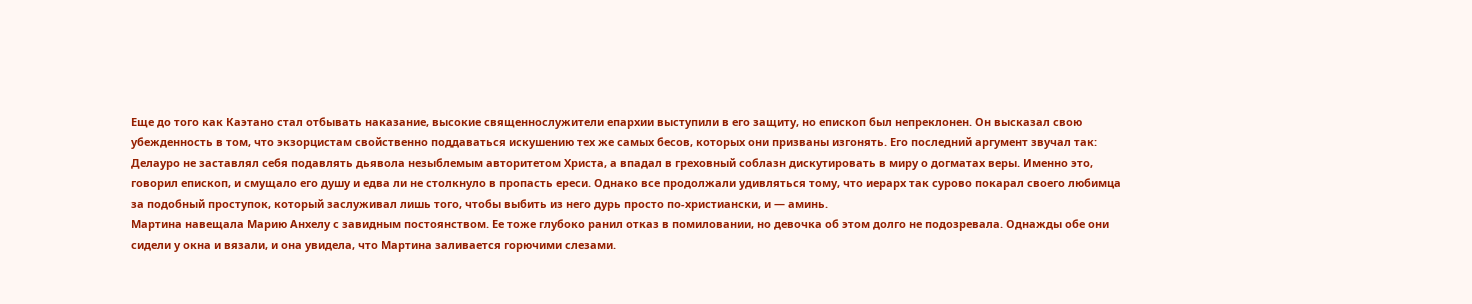Еще до того как Каэтано стал отбывать наказание, высокие священнослужители епархии выступили в его защиту, но епископ был непреклонен. Он высказал свою убежденность в том, что экзорцистам свойственно поддаваться искушению тех же самых бесов, которых они призваны изгонять. Его последний аргумент звучал так: Делауро не заставлял себя подавлять дьявола незыблемым авторитетом Христа, а впадал в греховный соблазн дискутировать в миру о догматах веры. Именно это, говорил епископ, и смущало его душу и едва ли не столкнуло в пропасть ереси. Однако все продолжали удивляться тому, что иерарх так сурово покарал своего любимца за подобный проступок, который заслуживал лишь того, чтобы выбить из него дурь просто по-христиански, и — аминь.
Мартина навещала Марию Анхелу с завидным постоянством. Ее тоже глубоко ранил отказ в помиловании, но девочка об этом долго не подозревала. Однажды обе они сидели у окна и вязали, и она увидела, что Мартина заливается горючими слезами.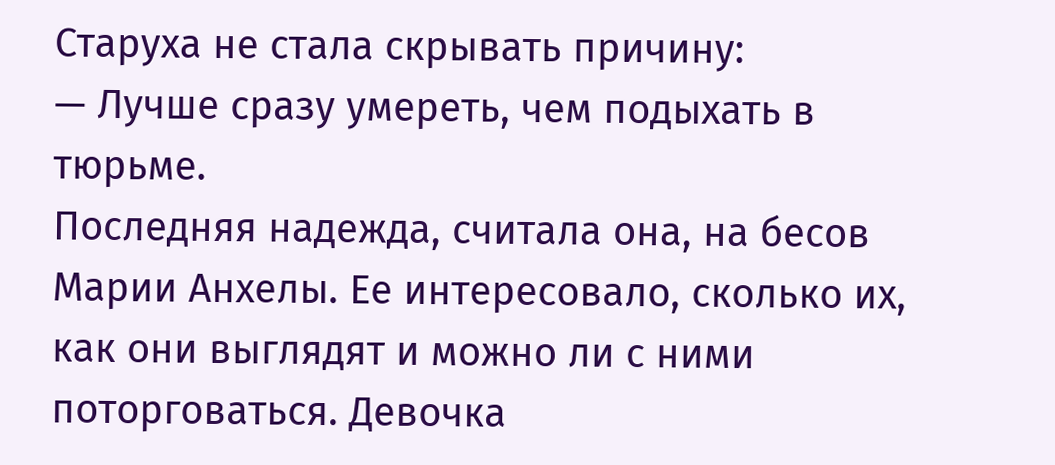Старуха не стала скрывать причину:
— Лучше сразу умереть, чем подыхать в тюрьме.
Последняя надежда, считала она, на бесов Марии Анхелы. Ее интересовало, сколько их, как они выглядят и можно ли с ними поторговаться. Девочка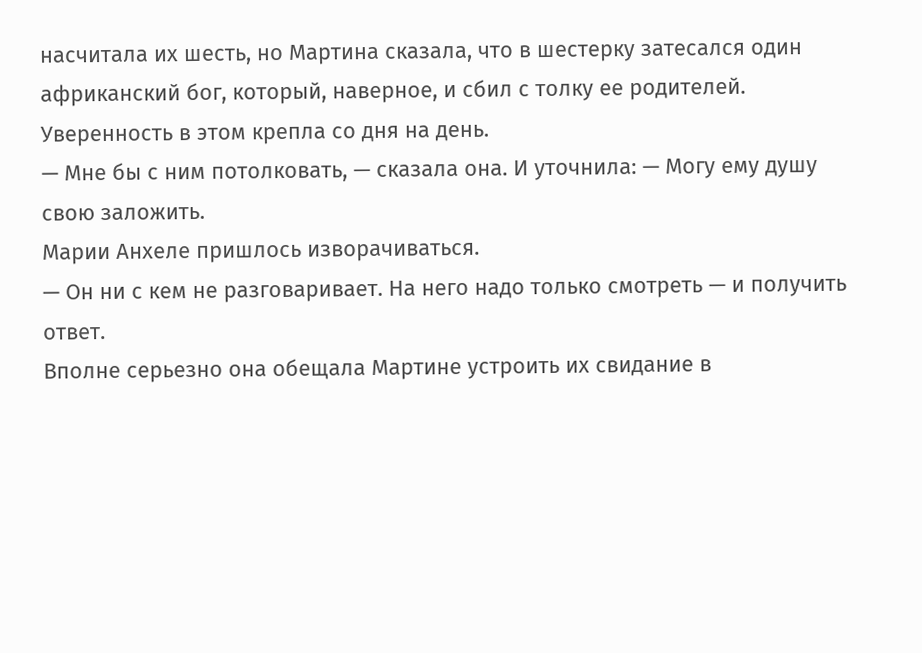насчитала их шесть, но Мартина сказала, что в шестерку затесался один африканский бог, который, наверное, и сбил с толку ее родителей. Уверенность в этом крепла со дня на день.
— Мне бы с ним потолковать, — сказала она. И уточнила: — Могу ему душу свою заложить.
Марии Анхеле пришлось изворачиваться.
— Он ни с кем не разговаривает. На него надо только смотреть — и получить ответ.
Вполне серьезно она обещала Мартине устроить их свидание в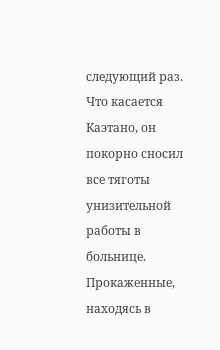следующий раз.
Что касается Каэтано, он покорно сносил все тяготы унизительной работы в больнице. Прокаженные, находясь в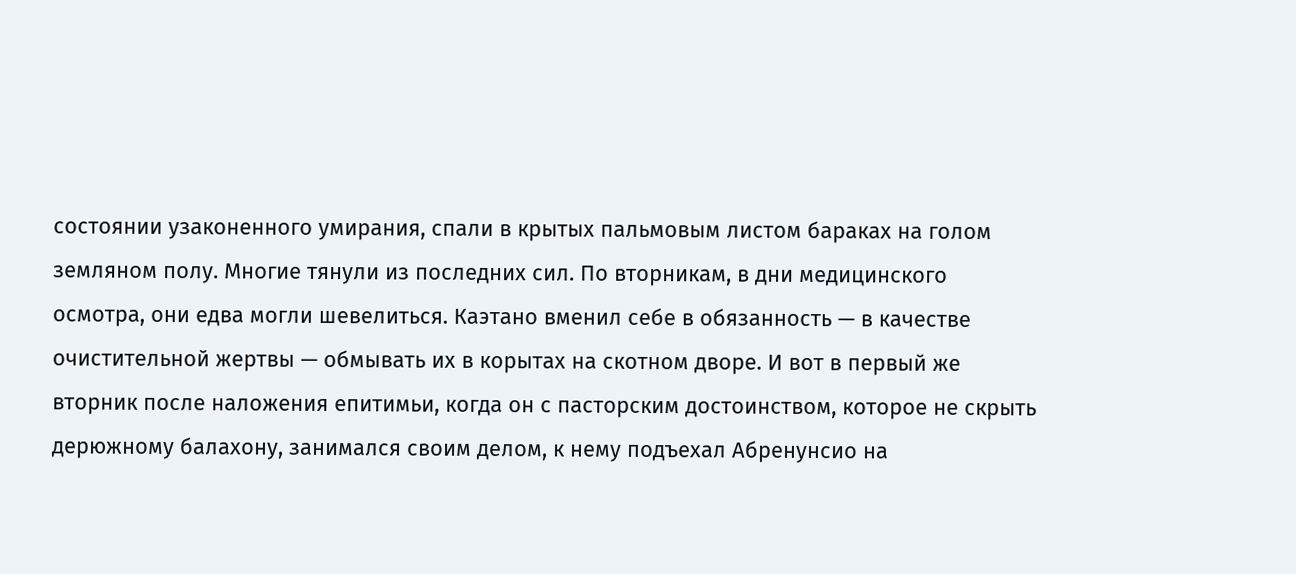состоянии узаконенного умирания, спали в крытых пальмовым листом бараках на голом земляном полу. Многие тянули из последних сил. По вторникам, в дни медицинского осмотра, они едва могли шевелиться. Каэтано вменил себе в обязанность — в качестве очистительной жертвы — обмывать их в корытах на скотном дворе. И вот в первый же вторник после наложения епитимьи, когда он с пасторским достоинством, которое не скрыть дерюжному балахону, занимался своим делом, к нему подъехал Абренунсио на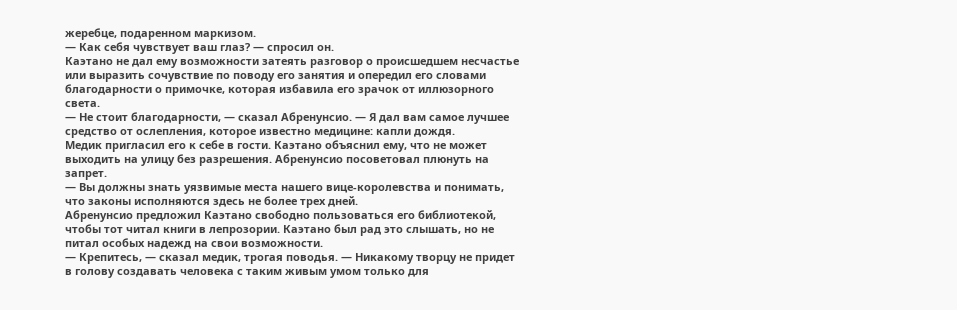жеребце, подаренном маркизом.
— Как себя чувствует ваш глаз? — спросил он.
Каэтано не дал ему возможности затеять разговор о происшедшем несчастье или выразить сочувствие по поводу его занятия и опередил его словами благодарности о примочке, которая избавила его зрачок от иллюзорного света.
— Не стоит благодарности, — сказал Абренунсио. — Я дал вам самое лучшее средство от ослепления, которое известно медицине: капли дождя.
Медик пригласил его к себе в гости. Каэтано объяснил ему, что не может выходить на улицу без разрешения. Абренунсио посоветовал плюнуть на запрет.
— Вы должны знать уязвимые места нашего вице-королевства и понимать, что законы исполняются здесь не более трех дней.
Абренунсио предложил Каэтано свободно пользоваться его библиотекой, чтобы тот читал книги в лепрозории. Каэтано был рад это слышать, но не питал особых надежд на свои возможности.
— Крепитесь, — сказал медик, трогая поводья. — Никакому творцу не придет в голову создавать человека с таким живым умом только для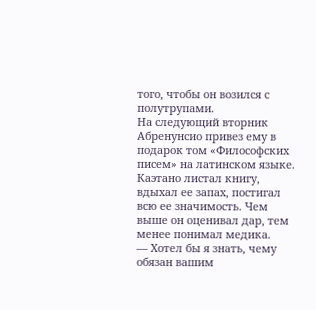того, чтобы он возился с полутрупами.
На следующий вторник Абренунсио привез ему в подарок том «Философских писем» на латинском языке. Каэтано листал книгу, вдыхал ее запах, постигал всю ее значимость. Чем выше он оценивал дар, тем менее понимал медика.
— Хотел бы я знать, чему обязан вашим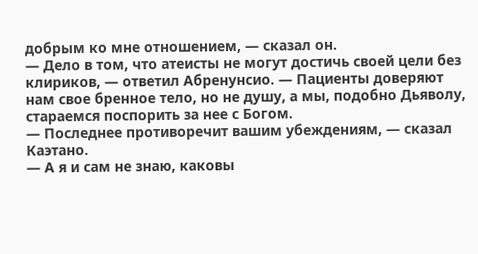добрым ко мне отношением, — сказал он.
— Дело в том, что атеисты не могут достичь своей цели без клириков, — ответил Абренунсио. — Пациенты доверяют нам свое бренное тело, но не душу, а мы, подобно Дьяволу, стараемся поспорить за нее с Богом.
— Последнее противоречит вашим убеждениям, — сказал Каэтано.
— А я и сам не знаю, каковы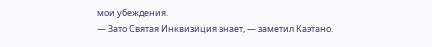мои убеждения.
— Зато Святая Инквизиция знает, — заметил Каэтано.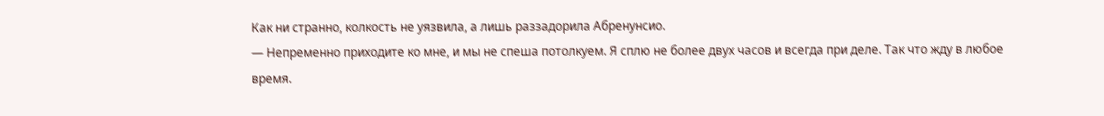Как ни странно, колкость не уязвила, а лишь раззадорила Абренунсио.
— Непременно приходите ко мне, и мы не спеша потолкуем. Я сплю не более двух часов и всегда при деле. Так что жду в любое время.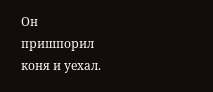Он пришпорил коня и уехал.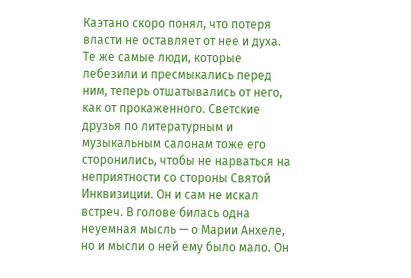Каэтано скоро понял, что потеря власти не оставляет от нее и духа. Те же самые люди, которые лебезили и пресмыкались перед ним, теперь отшатывались от него, как от прокаженного. Светские друзья по литературным и музыкальным салонам тоже его сторонились, чтобы не нарваться на неприятности со стороны Святой Инквизиции. Он и сам не искал встреч. В голове билась одна неуемная мысль — о Марии Анхеле, но и мысли о ней ему было мало. Он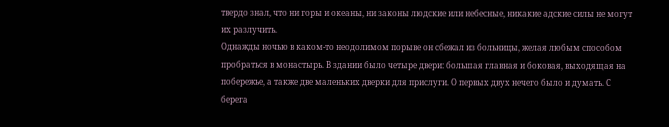твердо знал, что ни горы и океаны, ни законы людские или небесные, никакие адские силы не могут их разлучить.
Однажды ночью в каком-то неодолимом порыве он сбежал из больницы, желая любым способом пробраться в монастырь. В здании было четыре двери: большая главная и боковая, выходящая на побережье, а также две маленьких дверки для прислуги. О первых двух нечего было и думать. С берега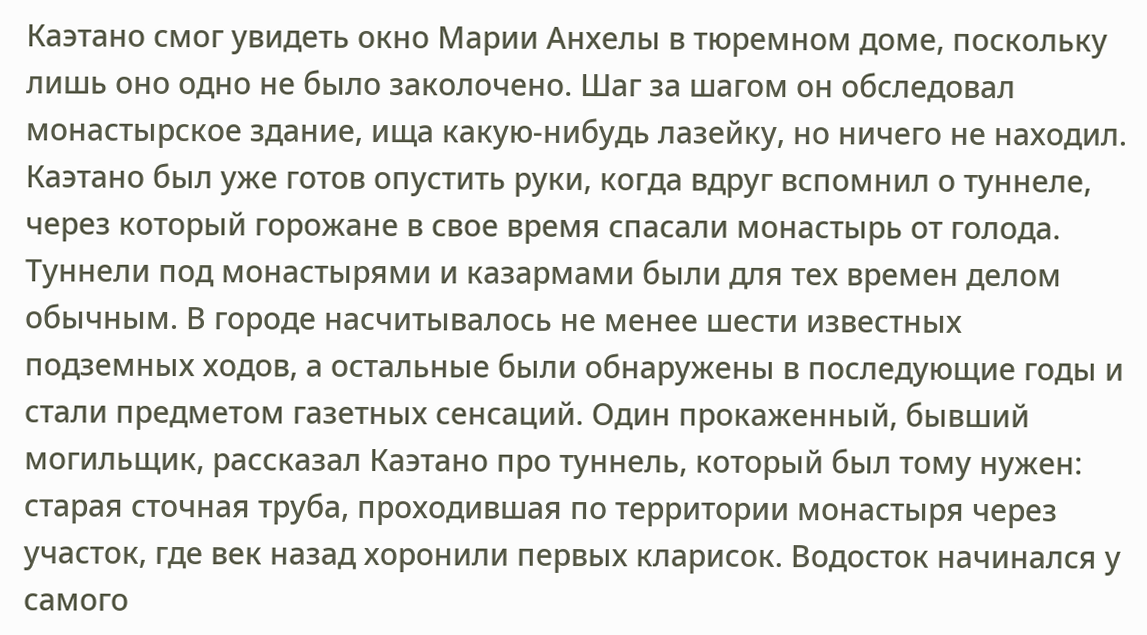Каэтано смог увидеть окно Марии Анхелы в тюремном доме, поскольку лишь оно одно не было заколочено. Шаг за шагом он обследовал монастырское здание, ища какую-нибудь лазейку, но ничего не находил.
Каэтано был уже готов опустить руки, когда вдруг вспомнил о туннеле, через который горожане в свое время спасали монастырь от голода. Туннели под монастырями и казармами были для тех времен делом обычным. В городе насчитывалось не менее шести известных подземных ходов, а остальные были обнаружены в последующие годы и стали предметом газетных сенсаций. Один прокаженный, бывший могильщик, рассказал Каэтано про туннель, который был тому нужен: старая сточная труба, проходившая по территории монастыря через участок, где век назад хоронили первых кларисок. Водосток начинался у самого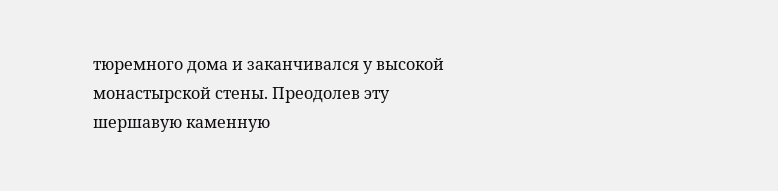тюремного дома и заканчивался у высокой монастырской стены. Преодолев эту шершавую каменную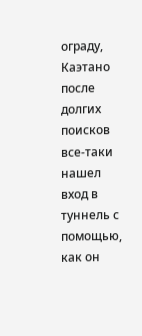ограду, Каэтано после долгих поисков все-таки нашел вход в туннель с помощью, как он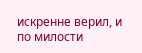искренне верил, и по милости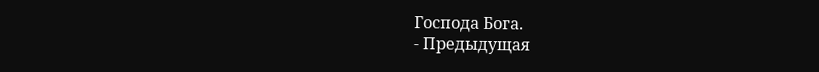Господа Бога.
- Предыдущая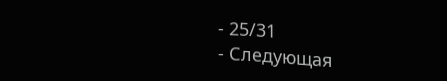- 25/31
- Следующая